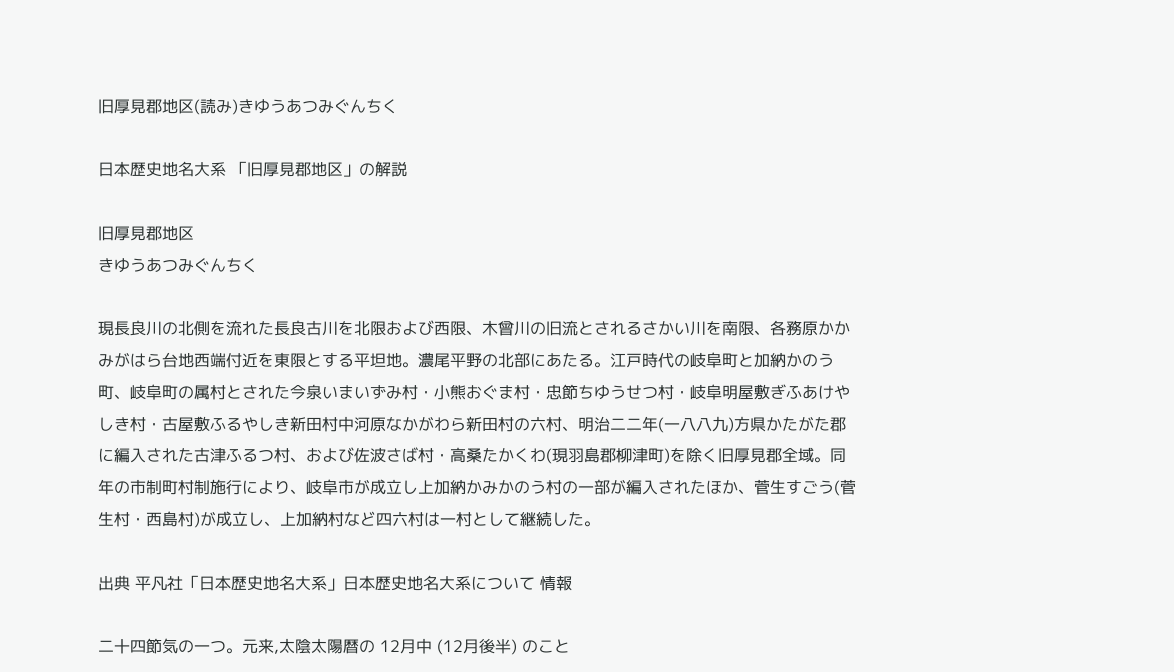旧厚見郡地区(読み)きゆうあつみぐんちく

日本歴史地名大系 「旧厚見郡地区」の解説

旧厚見郡地区
きゆうあつみぐんちく

現長良川の北側を流れた長良古川を北限および西限、木曾川の旧流とされるさかい川を南限、各務原かかみがはら台地西端付近を東限とする平坦地。濃尾平野の北部にあたる。江戸時代の岐阜町と加納かのう町、岐阜町の属村とされた今泉いまいずみ村・小熊おぐま村・忠節ちゆうせつ村・岐阜明屋敷ぎふあけやしき村・古屋敷ふるやしき新田村中河原なかがわら新田村の六村、明治二二年(一八八九)方県かたがた郡に編入された古津ふるつ村、および佐波さば村・高桑たかくわ(現羽島郡柳津町)を除く旧厚見郡全域。同年の市制町村制施行により、岐阜市が成立し上加納かみかのう村の一部が編入されたほか、菅生すごう(菅生村・西島村)が成立し、上加納村など四六村は一村として継続した。

出典 平凡社「日本歴史地名大系」日本歴史地名大系について 情報

二十四節気の一つ。元来,太陰太陽暦の 12月中 (12月後半) のこと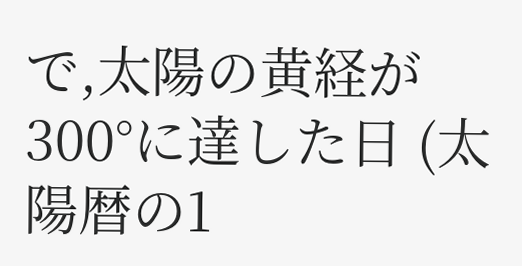で,太陽の黄経が 300°に達した日 (太陽暦の1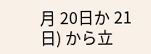月 20日か 21日) から立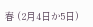春 (2月4日か5日)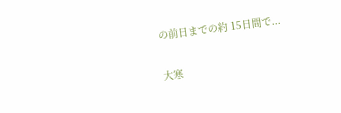の前日までの約 15日間で...

大寒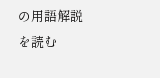の用語解説を読む